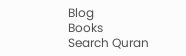Blog
Books
Search Quran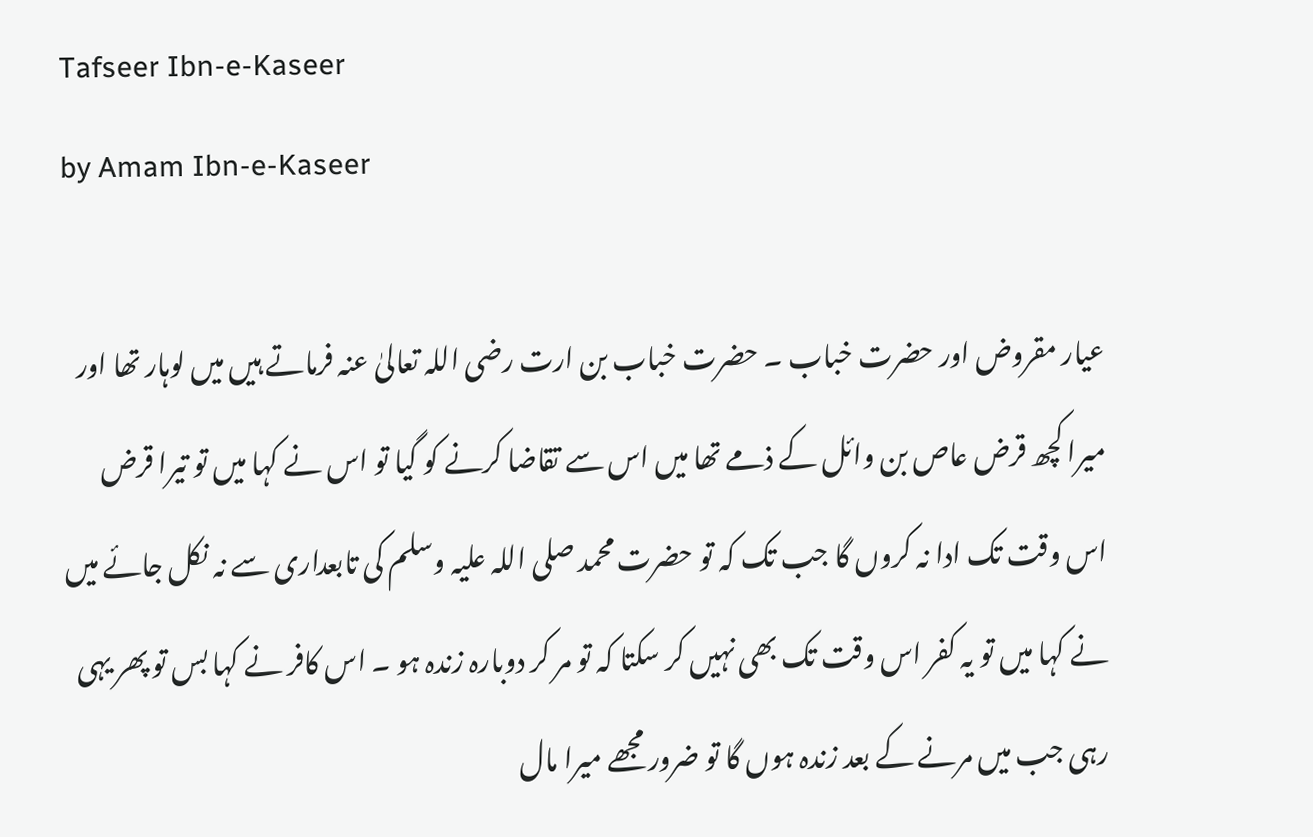Tafseer Ibn-e-Kaseer
by Amam Ibn-e-Kaseer

عیار مقروض اور حضرت خباب ۔ حضرت خباب بن ارت رضی اللہ تعالیٰ عنہ فرماتے ہیں میں لوہار تھا اور میرا کچھ قرض عاص بن وائل کے ذمے تھا میں اس سے تقاضا کرنے کو گیا تو اس نے کہا میں تو تیرا قرض اس وقت تک ادا نہ کروں گا جب تک کہ تو حضرت محمد صلی اللہ علیہ وسلم کی تابعداری سے نہ نکل جائے میں نے کہا میں تو یہ کفر اس وقت تک بھی نہیں کر سکتا کہ تو مر کر دوبارہ زندہ ہو ۔ اس کافر نے کہا بس تو پھر یہی رہی جب میں مرنے کے بعد زندہ ہوں گا تو ضرور مجھے میرا مال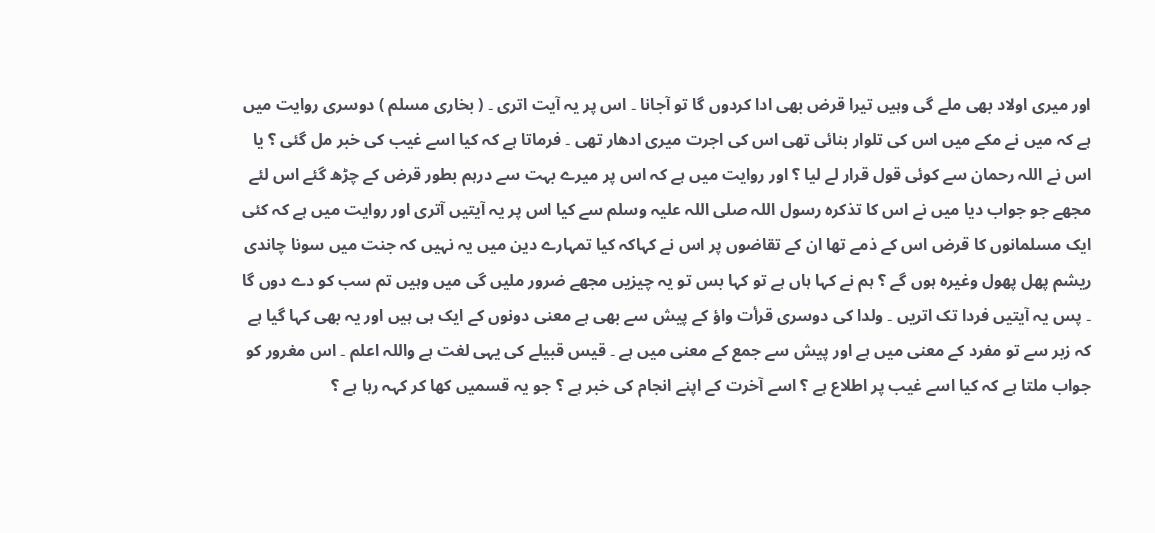اور میری اولاد بھی ملے گی وہیں تیرا قرض بھی ادا کردوں گا تو آجانا ۔ اس پر یہ آیت اتری ۔ ( بخاری مسلم ) دوسری روایت میں ہے کہ میں نے مکے میں اس کی تلوار بنائی تھی اس کی اجرت میری ادھار تھی ۔ فرماتا ہے کہ کیا اسے غیب کی خبر مل گئی ؟ یا اس نے اللہ رحمان سے کوئی قول قرار لے لیا ؟ اور روایت میں ہے کہ اس پر میرے بہت سے درہم بطور قرض کے چڑھ گئے اس لئے مجھے جو جواب دیا میں نے اس کا تذکرہ رسول اللہ صلی اللہ علیہ وسلم سے کیا اس پر یہ آیتیں آتری اور روایت میں ہے کہ کئی ایک مسلمانوں کا قرض اس کے ذمے تھا ان کے تقاضوں پر اس نے کہاکہ کیا تمہارے دین میں یہ نہیں کہ جنت میں سونا چاندی ریشم پھل پھول وغیرہ ہوں گے ؟ ہم نے کہا ہاں ہے تو کہا بس تو یہ چیزیں مجھے ضرور ملیں گی میں وہیں تم سب کو دے دوں گا ۔ پس یہ آیتیں فردا تک اتریں ۔ ولدا کی دوسری قرأت واؤ کے پیش سے بھی ہے معنی دونوں کے ایک ہی ہیں اور یہ بھی کہا گیا ہے کہ زبر سے تو مفرد کے معنی میں ہے اور پیش سے جمع کے معنی میں ہے ۔ قیس قبیلے کی یہی لغت ہے واللہ اعلم ۔ اس مغرور کو جواب ملتا ہے کہ کیا اسے غیب پر اطلاع ہے ؟ اسے آخرت کے اپنے انجام کی خبر ہے ؟ جو یہ قسمیں کھا کر کہہ رہا ہے ؟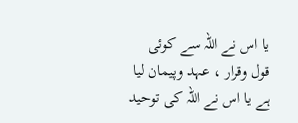یا اس نے اللہ سے کوئی قول وقرار ، عہد وپیمان لیا ہے یا اس نے اللہ کی توحید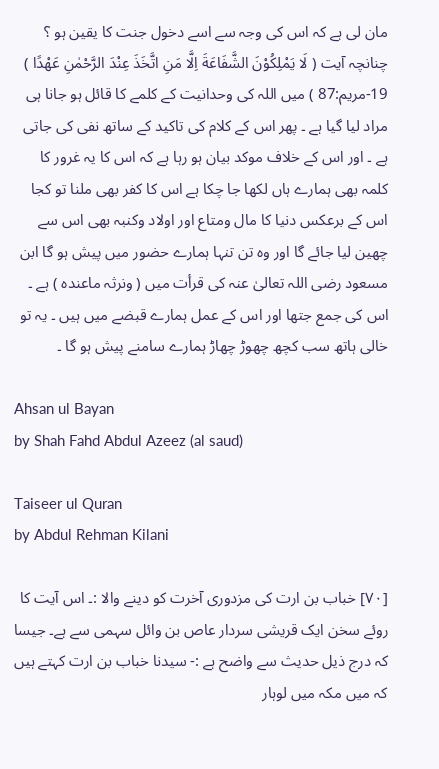مان لی ہے کہ اس کی وجہ سے اسے دخول جنت کا یقین ہو ؟ چنانچہ آیت ( لَا يَمْلِكُوْنَ الشَّفَاعَةَ اِلَّا مَنِ اتَّخَذَ عِنْدَ الرَّحْمٰنِ عَهْدًا ) 19-مريم:87 ) میں اللہ کی وحدانیت کے کلمے کا قائل ہو جانا ہی مراد لیا گیا ہے ۔ پھر اس کے کلام کی تاکید کے ساتھ نفی کی جاتی ہے ۔ اور اس کے خلاف موکد بیان ہو رہا ہے کہ اس کا یہ غرور کا کلمہ بھی ہمارے ہاں لکھا جا چکا ہے اس کا کفر بھی ملنا تو کجا اس کے برعکس دنیا کا مال ومتاع اور اولاد وکنبہ بھی اس سے چھین لیا جائے گا اور وہ تن تنہا ہمارے حضور میں پیش ہو گا ابن مسعود رضی اللہ تعالیٰ عنہ کی قرأت میں ( ونرثہ ماعندہ ) ہے ۔ اس کی جمع جتھا اور اس کے عمل ہمارے قبضے میں ہیں ۔ یہ تو خالی ہاتھ سب کچھ چھوڑ چھاڑ ہمارے سامنے پیش ہو گا ۔

Ahsan ul Bayan
by Shah Fahd Abdul Azeez (al saud)

Taiseer ul Quran
by Abdul Rehman Kilani

[٧٠] خباب بن ارت کی مزدوری آخرت کو دینے والا :۔ اس آیت کا روئے سخن ایک قریشی سردار عاص بن وائل سہمی سے ہے۔ جیسا کہ درج ذیل حدیث سے واضح ہے :- سیدنا خباب بن ارت کہتے ہیں کہ میں مکہ میں لوہار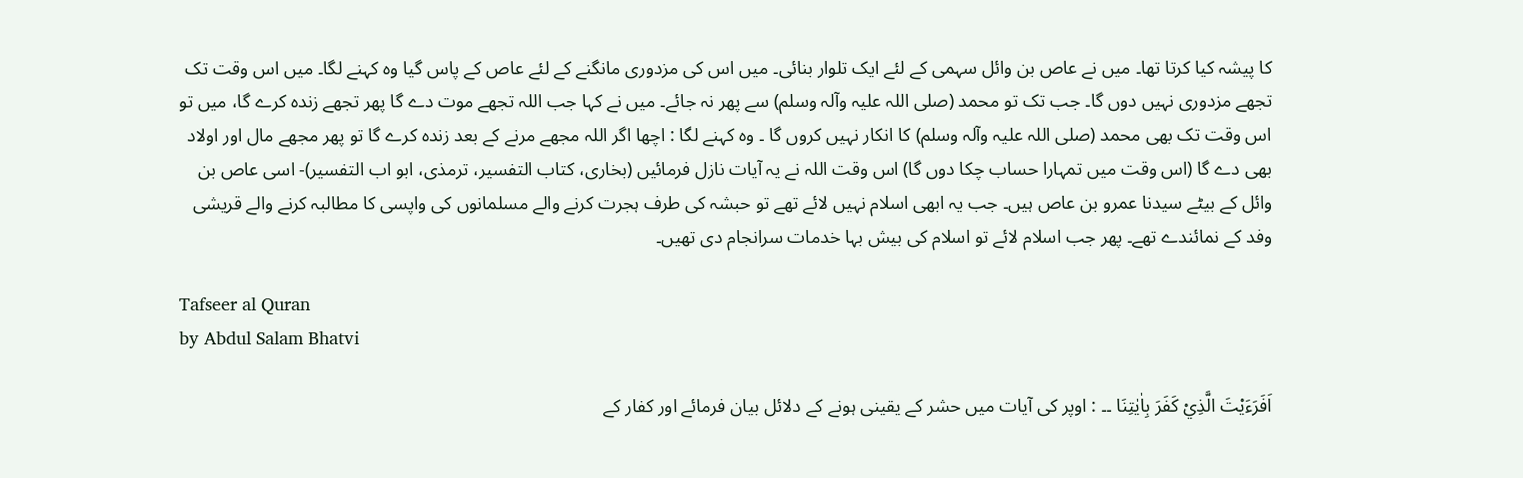کا پیشہ کیا کرتا تھا۔ میں نے عاص بن وائل سہمی کے لئے ایک تلوار بنائی۔ میں اس کی مزدوری مانگنے کے لئے عاص کے پاس گیا وہ کہنے لگا۔ میں اس وقت تک تجھے مزدوری نہیں دوں گا۔ جب تک تو محمد (صلی اللہ علیہ وآلہ وسلم) سے پھر نہ جائے۔ میں نے کہا جب اللہ تجھے موت دے گا پھر تجھے زندہ کرے گا، میں تو اس وقت تک بھی محمد (صلی اللہ علیہ وآلہ وسلم) کا انکار نہیں کروں گا ۔ وہ کہنے لگا : اچھا اگر اللہ مجھے مرنے کے بعد زندہ کرے گا تو پھر مجھے مال اور اولاد بھی دے گا (اس وقت میں تمہارا حساب چکا دوں گا) اس وقت اللہ نے یہ آیات نازل فرمائیں (بخاری، کتاب التفسیر، ترمذی، ابو اب التفسیر)- اسی عاص بن وائل کے بیٹے سیدنا عمرو بن عاص ہیں۔ جب یہ ابھی اسلام نہیں لائے تھے تو حبشہ کی طرف ہجرت کرنے والے مسلمانوں کی واپسی کا مطالبہ کرنے والے قریشی وفد کے نمائندے تھے۔ پھر جب اسلام لائے تو اسلام کی بیش بہا خدمات سرانجام دی تھیں۔

Tafseer al Quran
by Abdul Salam Bhatvi

اَفَرَءَيْتَ الَّذِيْ كَفَرَ بِاٰيٰتِنَا ۔۔ : اوپر کی آیات میں حشر کے یقینی ہونے کے دلائل بیان فرمائے اور کفار کے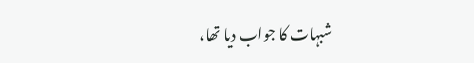شبہات کا جواب دیا تھا،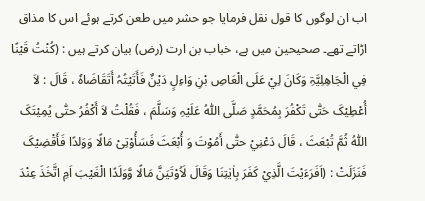اب ان لوگوں کا قول نقل فرمایا جو حشر میں طعن کرتے ہوئے اس کا مذاق اڑاتے تھے۔ صحیحین میں ہے، خباب بن ارت (رض) بیان کرتے ہیں : (کُنْتُ قَیْنًا فِي الْجَاھِلِیَّۃِ وَکَانَ لِيْ عَلَی الْعَاصِ بْنِ وَاءِلٍ دَیْنٌ فَأَتَیْتُہُ أَتَقَاضَاہٗ ، قَالَ : لاَ أُعْطِیْکَ حَتّٰی تَکْفُرَ بِمُحَمَّدٍ صَلَّی اللّٰہُ عَلَیْہِ وَسَلَّمَ ، فَقُلْتُ لاَ أَکْفُرُ حتّٰی یُمِیْتَکَ اللّٰہُ ثُمَّ تُبْعَثَ ، قَالَ دَعْنِيْ حتّٰی أَمُوْتَ وَ أُبْعَثَ فَسَأُوْتِیْ مَالًا وَوَلدًا فَأَقْضِیْکَ فَنَزَلَتْ : (اَفَرَءَيْتَ الَّذِيْ كَفَرَ بِاٰيٰتِنَا وَقَالَ لَاُوْتَيَنَّ مَالًا وَّوَلَدًا الْغَيْبَ اَمِ اتَّخَذَ عِنْدَ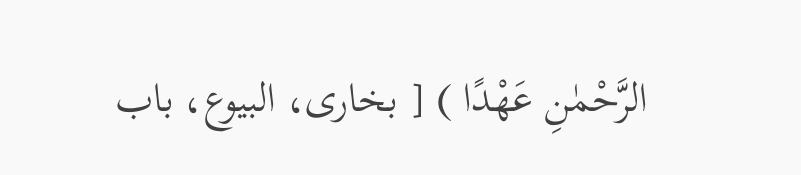الرَّحْمٰنِ عَهْدًا ) [ بخاری، البیوع، باب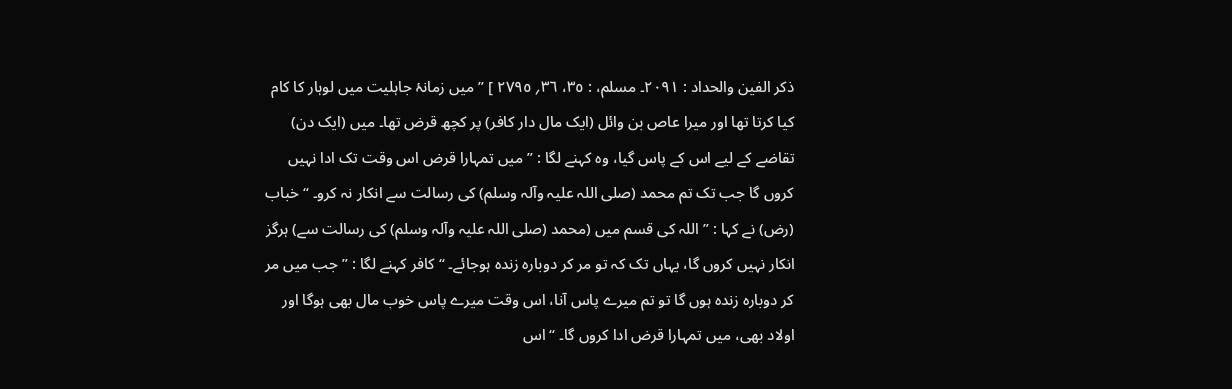ذکر الفین والحداد : ٢٠٩١۔ مسلم، : ٣٥، ٣٦؍ ٢٧٩٥ ] ” میں زمانۂ جاہلیت میں لوہار کا کام کیا کرتا تھا اور میرا عاص بن وائل (ایک مال دار کافر) پر کچھ قرض تھا۔ میں (ایک دن) تقاضے کے لیے اس کے پاس گیا، وہ کہنے لگا : ” میں تمہارا قرض اس وقت تک ادا نہیں کروں گا جب تک تم محمد (صلی اللہ علیہ وآلہ وسلم) کی رسالت سے انکار نہ کرو۔ “ خباب (رض) نے کہا : ” اللہ کی قسم میں (محمد (صلی اللہ علیہ وآلہ وسلم) کی رسالت سے) ہرگز انکار نہیں کروں گا، یہاں تک کہ تو مر کر دوبارہ زندہ ہوجائے۔ “ کافر کہنے لگا : ” جب میں مر کر دوبارہ زندہ ہوں گا تو تم میرے پاس آنا، اس وقت میرے پاس خوب مال بھی ہوگا اور اولاد بھی، میں تمہارا قرض ادا کروں گا۔ “ اس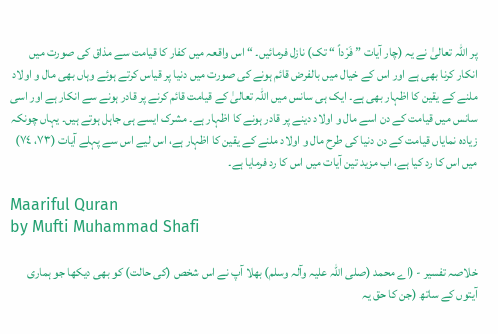پر اللہ تعالیٰ نے یہ (چار آیات ” فَرْداً “ تک) نازل فرمائیں۔ “ اس واقعہ میں کفار کا قیامت سے مذاق کی صورت میں انکار کرنا بھی ہے اور اس کے خیال میں بالفرض قائم ہونے کی صورت میں دنیا پر قیاس کرتے ہوئے وہاں بھی مال و اولاد ملنے کے یقین کا اظہار بھی ہے۔ ایک ہی سانس میں اللہ تعالیٰ کے قیامت قائم کرنے پر قادر ہونے سے انکار ہے اور اسی سانس میں قیامت کے دن اسے مال و اولاد دینے پر قادر ہونے کا اظہار ہے۔ مشرک ایسے ہی جاہل ہوتے ہیں۔ یہاں چونکہ زیادہ نمایاں قیامت کے دن دنیا کی طرح مال و اولاد ملنے کے یقین کا اظہار ہے، اس لیے اس سے پہلے آیات (٧٣، ٧٤) میں اس کا رد کیا ہے، اب مزید تین آیات میں اس کا رد فرمایا ہے۔

Maariful Quran
by Mufti Muhammad Shafi

خلاصہ تفسیر - (اے محمد (صلی اللہ علیہ وآلہ وسلم) بھلا آپ نے اس شخص (کی حالت) کو بھی دیکھا جو ہماری آیتوں کے ساتھ (جن کا حق یہ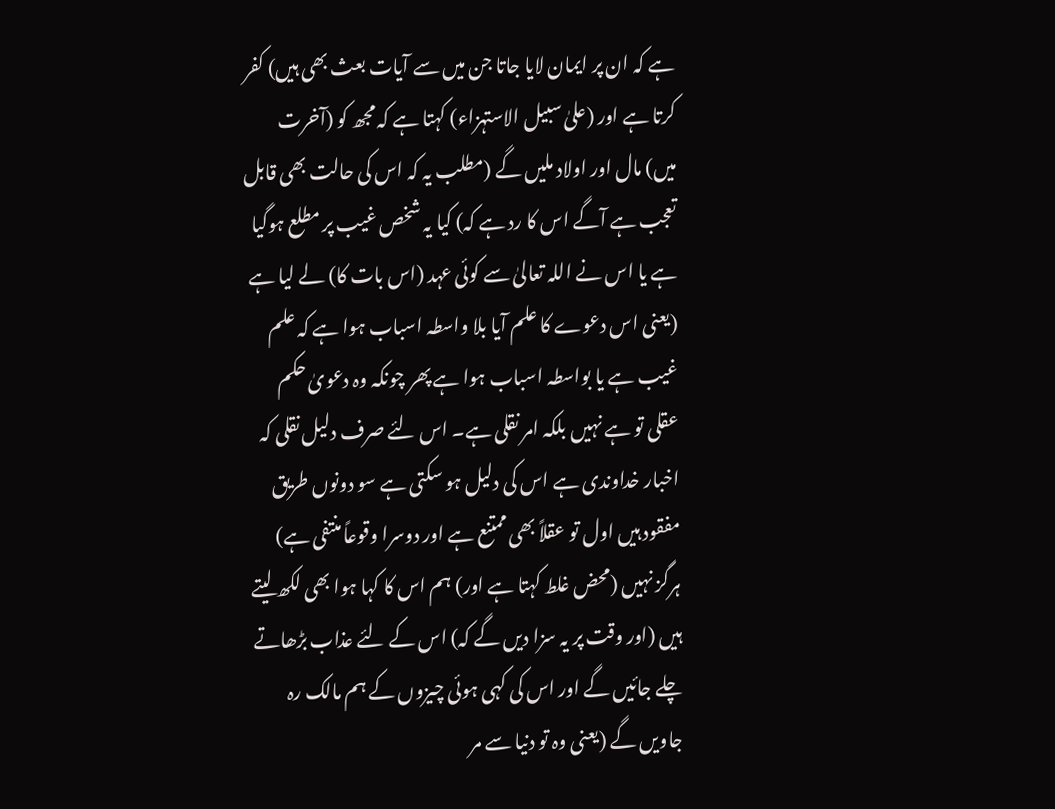ہے کہ ان پر ایمان لایا جاتا جن میں سے آیات بعث بھی ہیں) کفر کرتا ہے اور (علیٰ سبیل الاستہزاء) کہتا ہے کہ مجھ کو (آخرت میں) مال اور اولاد ملیں گے (مطلب یہ کہ اس کی حالت بھی قابل تعجب ہے آگے اس کا رد ہے کہ) کیا یہ شخص غیب پر مطلع ہوگیا ہے یا اس نے اللہ تعالیٰ سے کوئی عہد (اس بات کا) لے لیا ہے (یعنی اس دعوے کا علم آیا بلا واسطہ اسباب ہوا ہے کہ علم غیب ہے یا بواسطہ اسباب ہوا ہے پھر چونکہ وہ دعویٰ حکم عقلی تو ہے نہیں بلکہ امر نقلی ہے۔ اس لئے صرف دلیل نقلی کہ اخبار خداوندی ہے اس کی دلیل ہو سکتی ہے سو دونوں طریق مفقود ہیں اول تو عقلاً بھی ممتنع ہے اور دوسرا وقوعاً منتفی ہے) ہرگز نہیں (محض غلط کہتا ہے اور) ہم اس کا کہا ہوا بھی لکھ لیتے ہیں (اور وقت پر یہ سزا دیں گے کہ) اس کے لئے عذاب بڑھاتے چلے جائیں گے اور اس کی کہی ہوئی چیزوں کے ہم مالک رہ جاویں گے (یعنی وہ تو دنیا سے مر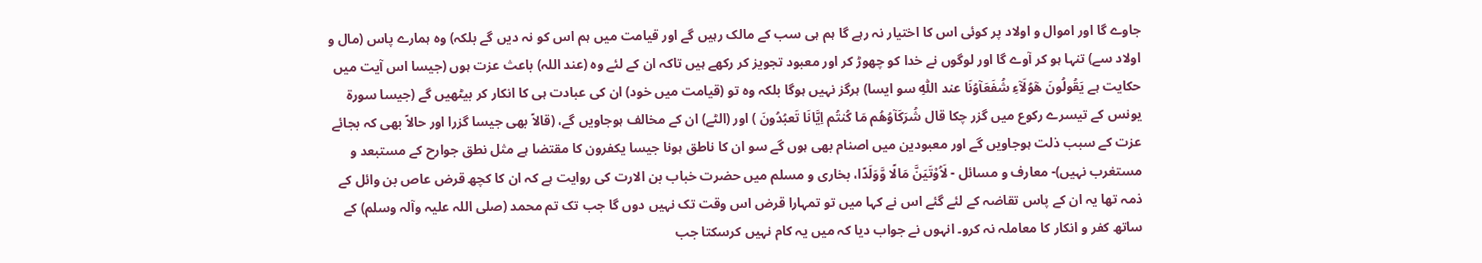جاوے گا اور اموال و اولاد پر کوئی اس کا اختیار نہ رہے گا ہم ہی سب کے مالک رہیں گے اور قیامت میں ہم اس کو نہ دیں گے بلکہ) وہ ہمارے پاس (مال و اولاد سے) تنہا ہو کر آوے گا اور لوگوں نے خدا کو چھوڑ کر اور معبود تجویز کر رکھے ہیں تاکہ ان کے لئے وہ (عند اللہ) باعث عزت ہوں (جیسا اس آیت میں حکایت ہے یَقُولُونَ ھٓوُلَآءِ شُفَعَآوُنَا عند اللّٰہِ سو ایسا) ہرگز نہیں ہوگا بلکہ وہ تو (قیامت میں خود) ان کی عبادت ہی کا انکار کر بیٹھیں گے (جیسا سورة یونس کے تیسرے رکوع میں گزر چکا قال شُرَکَآوُھُم مَا کُنتُم اِیَّانَا تَعبُدُونَ ) اور (الٹے) ان کے مخالف ہوجاویں گے، (قالاً بھی جیسا گزرا اور حالاً بھی کہ بجائے عزت کے سبب ذلت ہوجاویں گے اور معبودین میں اصنام بھی ہوں گے سو ان کا ناطق ہونا جیسا یکفرون کا مقتضا ہے مثل نطق جوارح کے مستبعد و مستغرب نہیں)- معارف و مسائل - لَاُوْتَيَنَّ مَالًا وَّوَلَدًا، بخاری و مسلم میں حضرت خباب بن الارت کی روایت ہے کہ ان کا کچھ قرض عاص بن وائل کے ذمہ تھا یہ ان کے پاس تقاضہ کے لئے گئے اس نے کہا میں تو تمہارا قرض اس وقت تک نہیں دوں گا جب تک تم محمد (صلی اللہ علیہ وآلہ وسلم) کے ساتھ کفر و انکار کا معاملہ نہ کرو۔ انہوں نے جواب دیا کہ میں یہ کام نہیں کرسکتا جب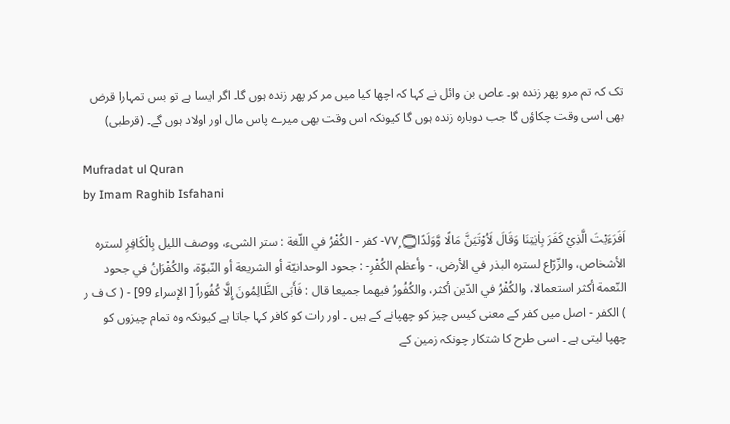تک کہ تم مرو پھر زندہ ہو۔ عاص بن وائل نے کہا کہ اچھا کیا میں مر کر پھر زندہ ہوں گا۔ اگر ایسا ہے تو بس تمہارا قرض بھی اسی وقت چکاؤں گا جب دوبارہ زندہ ہوں گا کیونکہ اس وقت بھی میرے پاس مال اور اولاد ہوں گے۔ (قرطبی)

Mufradat ul Quran
by Imam Raghib Isfahani

اَفَرَءَيْتَ الَّذِيْ كَفَرَ بِاٰيٰتِنَا وَقَالَ لَاُوْتَيَنَّ مَالًا وَّوَلَدًا۝ ٧٧ۭ- كفر - الكُفْرُ في اللّغة : ستر الشیء، ووصف اللیل بِالْكَافِرِ لستره الأشخاص، والزّرّاع لستره البذر في الأرض، - وأعظم الكُفْرِ- : جحود الوحدانيّة أو الشریعة أو النّبوّة، والکُفْرَانُ في جحود النّعمة أكثر استعمالا، والکُفْرُ في الدّين أكثر، والکُفُورُ فيهما جمیعا قال : فَأَبَى الظَّالِمُونَ إِلَّا كُفُوراً [ الإسراء 99] - ( ک ف ر ) الکفر - اصل میں کفر کے معنی کیس چیز کو چھپانے کے ہیں ۔ اور رات کو کافر کہا جاتا ہے کیونکہ وہ تمام چیزوں کو چھپا لیتی ہے ۔ اسی طرح کا شتکار چونکہ زمین کے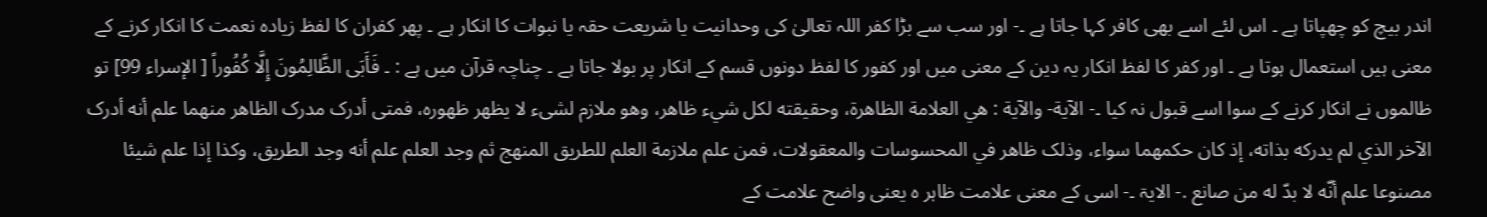اندر بیچ کو چھپاتا ہے ۔ اس لئے اسے بھی کافر کہا جاتا ہے ۔- اور سب سے بڑا کفر اللہ تعالیٰ کی وحدانیت یا شریعت حقہ یا نبوات کا انکار ہے ۔ پھر کفران کا لفظ زیادہ نعمت کا انکار کرنے کے معنی ہیں استعمال ہوتا ہے ۔ اور کفر کا لفظ انکار یہ دین کے معنی میں اور کفور کا لفظ دونوں قسم کے انکار پر بولا جاتا ہے ۔ چناچہ قرآن میں ہے : ۔ فَأَبَى الظَّالِمُونَ إِلَّا كُفُوراً [ الإسراء 99] تو ظالموں نے انکار کرنے کے سوا اسے قبول نہ کیا ۔- الآية- والآية : هي العلامة الظاهرة، وحقیقته لکل شيء ظاهر، وهو ملازم لشیء لا يظهر ظهوره، فمتی أدرک مدرک الظاهر منهما علم أنه أدرک الآخر الذي لم يدركه بذاته، إذ کان حكمهما سواء، وذلک ظاهر في المحسوسات والمعقولات، فمن علم ملازمة العلم للطریق المنهج ثم وجد العلم علم أنه وجد الطریق، وکذا إذا علم شيئا مصنوعا علم أنّه لا بدّ له من صانع .- الایۃ ۔- اسی کے معنی علامت ظاہر ہ یعنی واضح علامت کے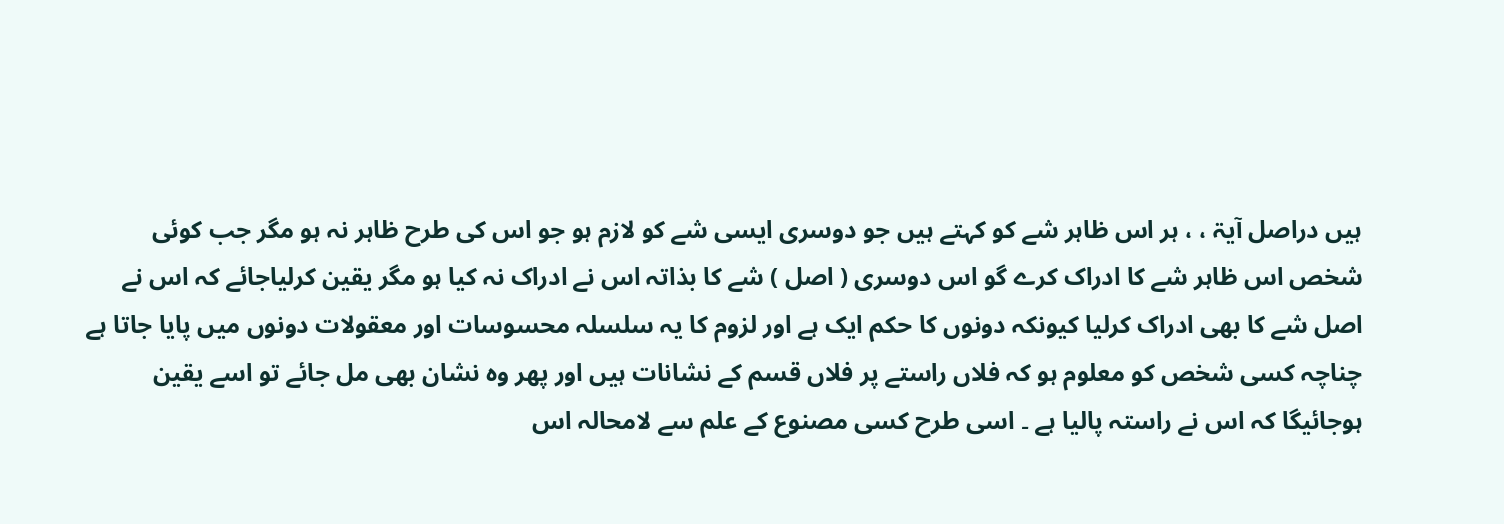ہیں دراصل آیۃ ، ، ہر اس ظاہر شے کو کہتے ہیں جو دوسری ایسی شے کو لازم ہو جو اس کی طرح ظاہر نہ ہو مگر جب کوئی شخص اس ظاہر شے کا ادراک کرے گو اس دوسری ( اصل ) شے کا بذاتہ اس نے ادراک نہ کیا ہو مگر یقین کرلیاجائے کہ اس نے اصل شے کا بھی ادراک کرلیا کیونکہ دونوں کا حکم ایک ہے اور لزوم کا یہ سلسلہ محسوسات اور معقولات دونوں میں پایا جاتا ہے چناچہ کسی شخص کو معلوم ہو کہ فلاں راستے پر فلاں قسم کے نشانات ہیں اور پھر وہ نشان بھی مل جائے تو اسے یقین ہوجائیگا کہ اس نے راستہ پالیا ہے ۔ اسی طرح کسی مصنوع کے علم سے لامحالہ اس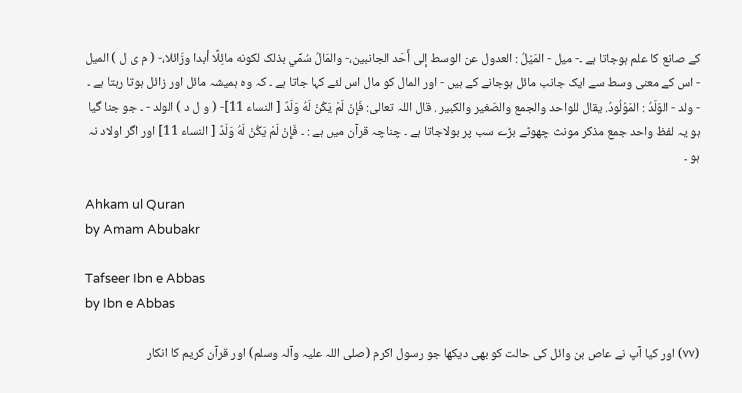کے صانع کا علم ہوجاتا ہے ۔- ميل - المَيْلُ : العدول عن الوسط إلى أَحَد الجانبین،- والمَالُ سُمِّي بذلک لکونه مائِلًا أبدا وزَائلا،- ( م ی ل ) المیل - اس کے معنی وسط سے ایک جانب مائل ہوجانے کے ہیں - اور المال کو مال اس لئے کہا جاتا ہے ۔ کہ وہ ہمیشہ مائل اور زائل ہوتا رہتا ہے ۔ - ولد - الوَلَدُ : المَوْلُودُ. يقال للواحد والجمع والصّغير والکبير . قال اللہ تعالی: فَإِنْ لَمْ يَكُنْ لَهُ وَلَدٌ [ النساء 11]- ( و ل د ) الولد - ۔ جو جنا گیا ہو یہ لفظ واحد جمع مذکر مونث چھوٹے بڑے سب پر بولاجاتا ہے ۔ چناچہ قرآن میں ہے : ۔ فَإِنْ لَمْ يَكُنْ لَهُ وَلَدٌ [ النساء 11] اور اگر اولاد نہ ہو ۔

Ahkam ul Quran
by Amam Abubakr

Tafseer Ibn e Abbas
by Ibn e Abbas

(٧٧) اور کیا آپ نے عاص بن وائل کی حالت کو بھی دیکھا جو رسول اکرم (صلی اللہ علیہ وآلہ وسلم) اور قرآن کریم کا انکار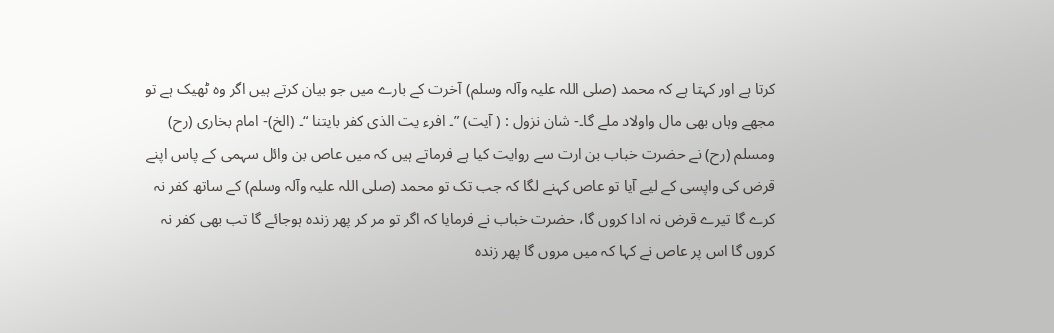کرتا ہے اور کہتا ہے کہ محمد (صلی اللہ علیہ وآلہ وسلم) آخرت کے بارے میں جو بیان کرتے ہیں اگر وہ ٹھیک ہے تو مجھے وہاں بھی مال واولاد ملے گا۔- شان نزول : ( آیت) ”۔ افرء یت الذی کفر بایتنا “۔ (الخ)- امام بخاری (رح) ومسلم (رح) نے حضرت خباب بن ارت سے روایت کیا ہے فرماتے ہیں کہ میں عاص بن وائل سہمی کے پاس اپنے قرض کی واپسی کے لیے آیا تو عاص کہنے لگا کہ جب تک تو محمد (صلی اللہ علیہ وآلہ وسلم) کے ساتھ کفر نہ کرے گا تیرے قرض نہ ادا کروں گا، حضرت خباب نے فرمایا کہ اگر تو مر کر پھر زندہ ہوجائے گا تب بھی کفر نہ کروں گا اس پر عاص نے کہا کہ میں مروں گا پھر زندہ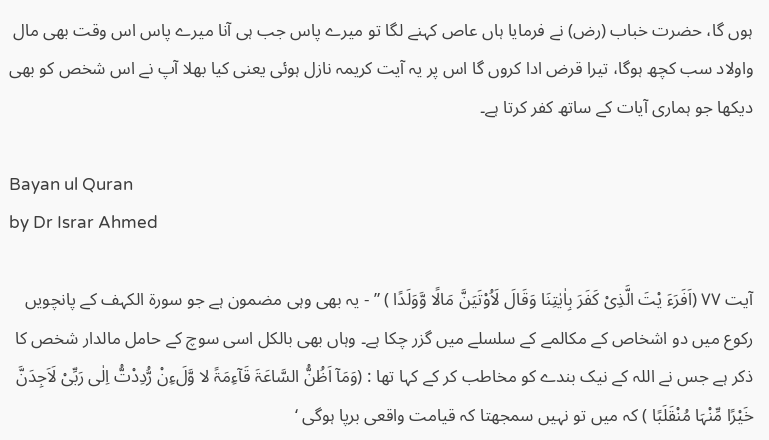ہوں گا، حضرت خباب (رض) نے فرمایا ہاں عاص کہنے لگا تو میرے پاس جب ہی آنا میرے پاس اس وقت بھی مال واولاد سب کچھ ہوگا، تیرا قرض ادا کروں گا اس پر یہ آیت کریمہ نازل ہوئی یعنی کیا بھلا آپ نے اس شخص کو بھی دیکھا جو ہماری آیات کے ساتھ کفر کرتا ہے۔

Bayan ul Quran
by Dr Israr Ahmed

آیت ٧٧ (اَفَرَءَ یْتَ الَّذِیْ کَفَرَ بِاٰیٰتِنَا وَقَالَ لَاُوْتَیَنَّ مَالًا وَّوَلَدًا ) ” - یہ بھی وہی مضمون ہے جو سورة الکہف کے پانچویں رکوع میں دو اشخاص کے مکالمے کے سلسلے میں گزر چکا ہے۔ وہاں بھی بالکل اسی سوچ کے حامل مالدار شخص کا ذکر ہے جس نے اللہ کے نیک بندے کو مخاطب کر کے کہا تھا : (وَمَآ اَظُنُّ السَّاعَۃَ قَآءِمَۃً لا وَّلَءِنْ رُّدِدْتُّ اِلٰی رَبِّیْ لَاَجِدَنَّ خَیْرًا مِّنْہَا مُنْقَلَبًا ) کہ میں تو نہیں سمجھتا کہ قیامت واقعی برپا ہوگی ‘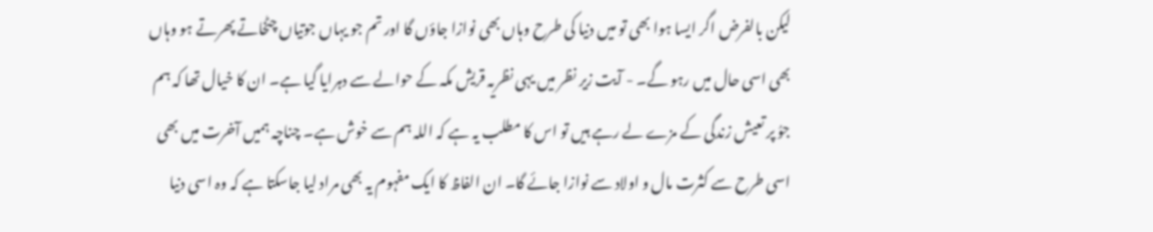لیکن بالفرض اگر ایسا ہوا بھی تو میں دنیا کی طرح وہاں بھی نوازا جاؤں گا اور تم جو یہاں جوتیاں چٹخاتے پھرتے ہو وہاں بھی اسی حال میں رہو گے۔ - آیت زیر نظر میں یہی نظریہ قریش مکہ کے حوالے سے دہرایا گیا ہے۔ ان کا خیال تھا کہ ہم جوُ پر تعیش زندگی کے مزے لے رہے ہیں تو اس کا مطلب یہ ہے کہ اللہ ہم سے خوش ہے۔ چناچہ ہمیں آخرت میں بھی اسی طرح سے کثرت مال و اولاد سے نوازا جائے گا۔ ان الفاظ کا ایک مفہوم یہ بھی مراد لیا جاسکتا ہے کہ وہ اسی دنیا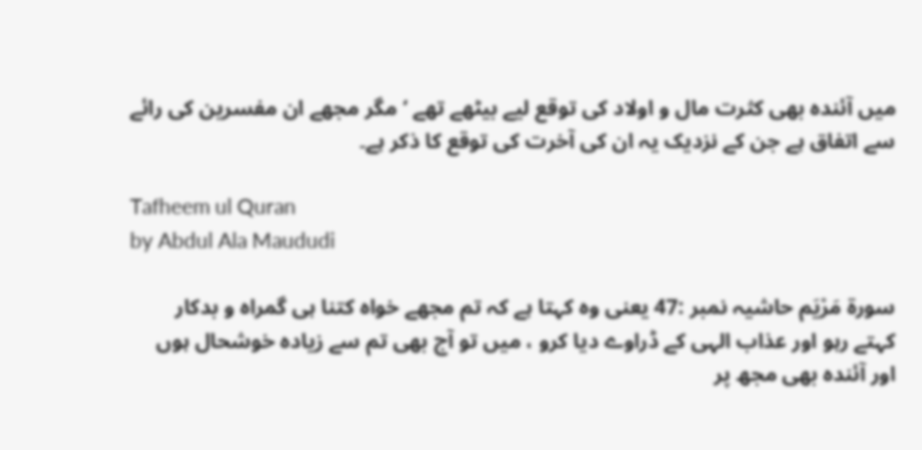میں آئندہ بھی کثرت مال و اولاد کی توقع لیے بیٹھے تھے ‘ مگر مجھے ان مفسرین کی رائے سے اتفاق ہے جن کے نزدیک یہ ان کی آخرت کی توقع کا ذکر ہے۔

Tafheem ul Quran
by Abdul Ala Maududi

سورة مَرْیَم حاشیہ نمبر :47 یعنی وہ کہتا ہے کہ تم مجھے خواہ کتنا ہی گمراہ و بدکار کہتے رہو اور عذاب الہی کے ڈراوے دیا کرو ، میں تو آج بھی تم سے زیادہ خوشحال ہوں اور آئندہ بھی مجھ پر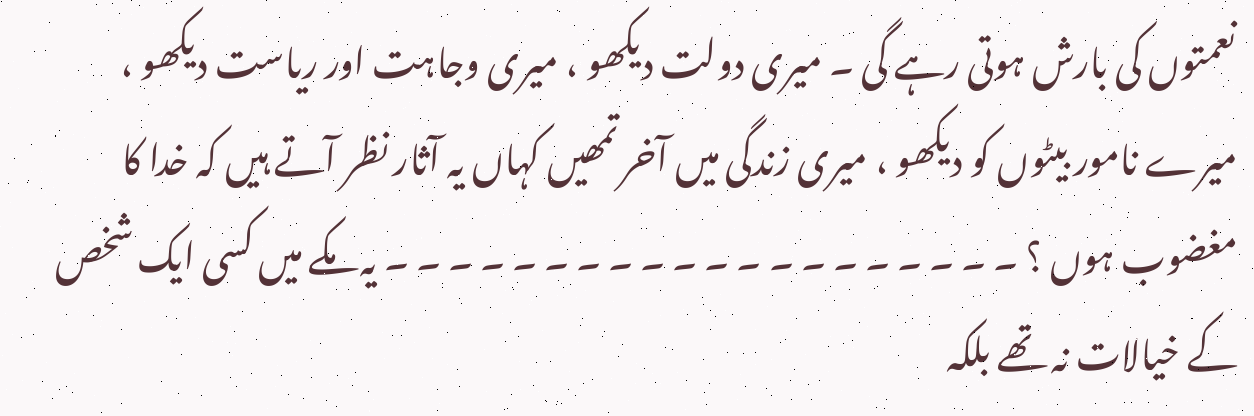نعمتوں کی بارش ہوتی رہے گی ۔ میری دولت دیکھو ، میری وجاہت اور ریاست دیکھو ، میرے نامور بیٹوں کو دیکھو ، میری زندگی میں آخر تمھیں کہاں یہ آثار نظر آتے ہیں کہ خدا کا مغضوب ہوں ؟ ۔ ۔ ۔ ۔ ۔ ۔ ۔ ۔ ۔ ۔ ۔ ۔ ۔ ۔ ۔ ۔ ۔ ۔ ۔ ۔ یہ مکے میں کسی ایک شخص کے خیالات نہ تھے بلکہ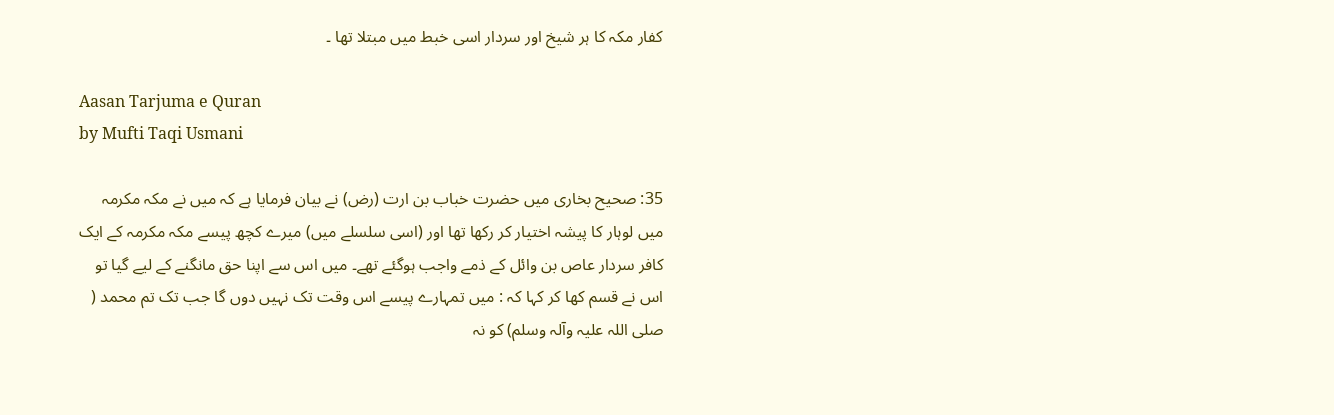کفار مکہ کا ہر شیخ اور سردار اسی خبط میں مبتلا تھا ۔

Aasan Tarjuma e Quran
by Mufti Taqi Usmani

35: صحیح بخاری میں حضرت خباب بن ارت (رض) نے بیان فرمایا ہے کہ میں نے مکہ مکرمہ میں لوہار کا پیشہ اختیار کر رکھا تھا اور (اسی سلسلے میں) میرے کچھ پیسے مکہ مکرمہ کے ایک کافر سردار عاص بن وائل کے ذمے واجب ہوگئے تھے۔ میں اس سے اپنا حق مانگنے کے لیے گیا تو اس نے قسم کھا کر کہا کہ : میں تمہارے پیسے اس وقت تک نہیں دوں گا جب تک تم محمد ( صلی اللہ علیہ وآلہ وسلم) کو نہ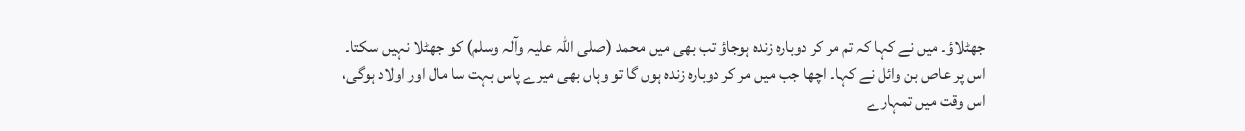جھٹلاؤ۔ میں نے کہا کہ تم مر کر دوبارہ زندہ ہوجاؤ تب بھی میں محمد (صلی اللہ علیہ وآلہ وسلم) کو جھٹلا نہیں سکتا۔ اس پر عاص بن وائل نے کہا۔ اچھا جب میں مر کر دوبارہ زندہ ہوں گا تو وہاں بھی میرے پاس بہت سا مال اور اولاد ہوگی، اس وقت میں تمہارے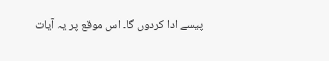پیسے ادا کردوں گا۔ اس موقع پر یہ آیات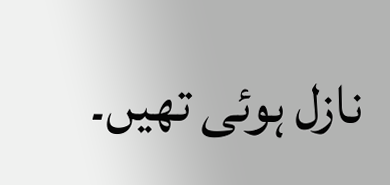نازل ہوئی تھیں۔